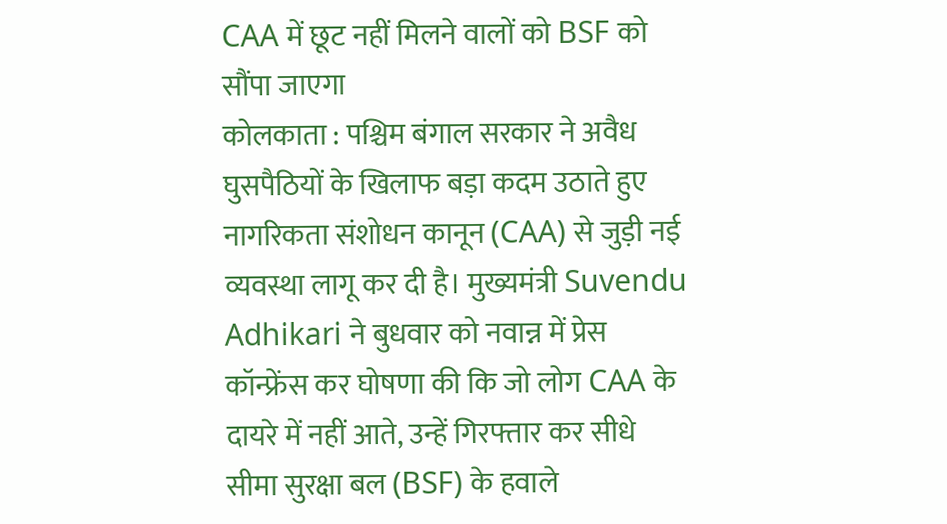CAA में छूट नहीं मिलने वालों को BSF को सौंपा जाएगा
कोलकाता : पश्चिम बंगाल सरकार ने अवैध घुसपैठियों के खिलाफ बड़ा कदम उठाते हुए नागरिकता संशोधन कानून (CAA) से जुड़ी नई व्यवस्था लागू कर दी है। मुख्यमंत्री Suvendu Adhikari ने बुधवार को नवान्न में प्रेस कॉन्फ्रेंस कर घोषणा की कि जो लोग CAA के दायरे में नहीं आते, उन्हें गिरफ्तार कर सीधे सीमा सुरक्षा बल (BSF) के हवाले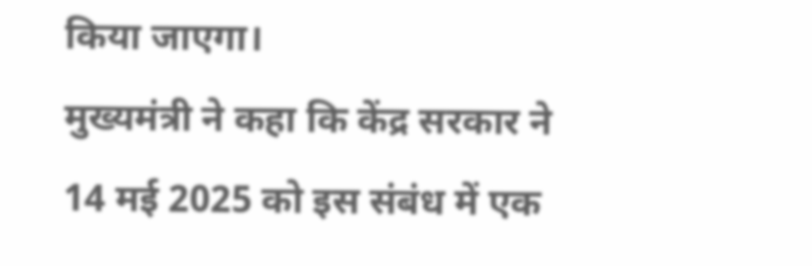किया जाएगा।
मुख्यमंत्री ने कहा कि केंद्र सरकार ने 14 मई 2025 को इस संबंध में एक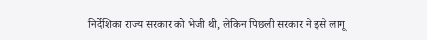निर्देशिका राज्य सरकार को भेजी थी, लेकिन पिछली सरकार ने इसे लागू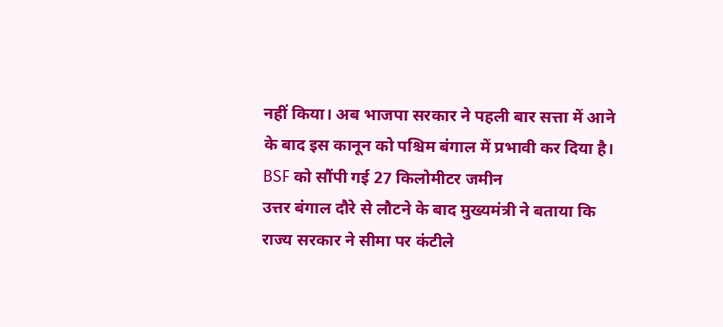नहीं किया। अब भाजपा सरकार ने पहली बार सत्ता में आने के बाद इस कानून को पश्चिम बंगाल में प्रभावी कर दिया है।
BSF को सौंपी गई 27 किलोमीटर जमीन
उत्तर बंगाल दौरे से लौटने के बाद मुख्यमंत्री ने बताया कि राज्य सरकार ने सीमा पर कंटीले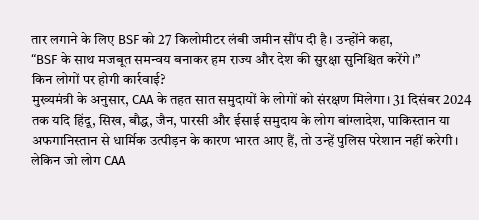तार लगाने के लिए BSF को 27 किलोमीटर लंबी जमीन सौंप दी है। उन्होंने कहा,
“BSF के साथ मजबूत समन्वय बनाकर हम राज्य और देश की सुरक्षा सुनिश्चित करेंगे।”
किन लोगों पर होगी कार्रवाई?
मुख्यमंत्री के अनुसार, CAA के तहत सात समुदायों के लोगों को संरक्षण मिलेगा। 31 दिसंबर 2024 तक यदि हिंदू, सिख, बौद्ध, जैन, पारसी और ईसाई समुदाय के लोग बांग्लादेश, पाकिस्तान या अफगानिस्तान से धार्मिक उत्पीड़न के कारण भारत आए हैं, तो उन्हें पुलिस परेशान नहीं करेगी।
लेकिन जो लोग CAA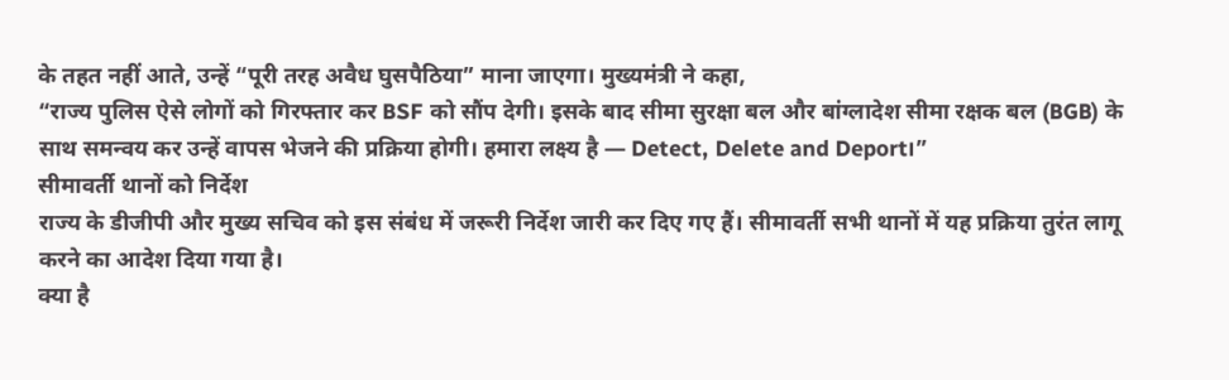के तहत नहीं आते, उन्हें “पूरी तरह अवैध घुसपैठिया” माना जाएगा। मुख्यमंत्री ने कहा,
“राज्य पुलिस ऐसे लोगों को गिरफ्तार कर BSF को सौंप देगी। इसके बाद सीमा सुरक्षा बल और बांग्लादेश सीमा रक्षक बल (BGB) के साथ समन्वय कर उन्हें वापस भेजने की प्रक्रिया होगी। हमारा लक्ष्य है — Detect, Delete and Deport।”
सीमावर्ती थानों को निर्देश
राज्य के डीजीपी और मुख्य सचिव को इस संबंध में जरूरी निर्देश जारी कर दिए गए हैं। सीमावर्ती सभी थानों में यह प्रक्रिया तुरंत लागू करने का आदेश दिया गया है।
क्या है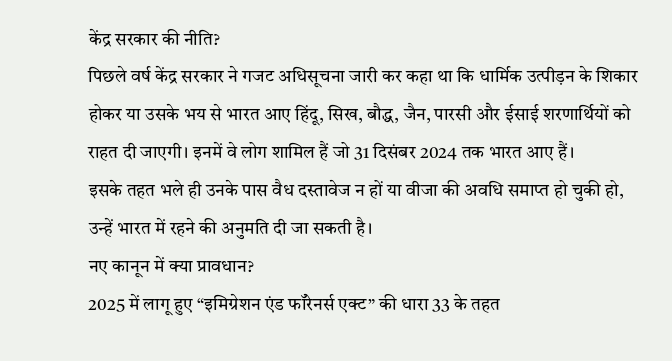केंद्र सरकार की नीति?
पिछले वर्ष केंद्र सरकार ने गजट अधिसूचना जारी कर कहा था कि धार्मिक उत्पीड़न के शिकार होकर या उसके भय से भारत आए हिंदू, सिख, बौद्ध, जैन, पारसी और ईसाई शरणार्थियों को राहत दी जाएगी। इनमें वे लोग शामिल हैं जो 31 दिसंबर 2024 तक भारत आए हैं।
इसके तहत भले ही उनके पास वैध दस्तावेज न हों या वीजा की अवधि समाप्त हो चुकी हो, उन्हें भारत में रहने की अनुमति दी जा सकती है।
नए कानून में क्या प्रावधान?
2025 में लागू हुए “इमिग्रेशन एंड फॉरेनर्स एक्ट” की धारा 33 के तहत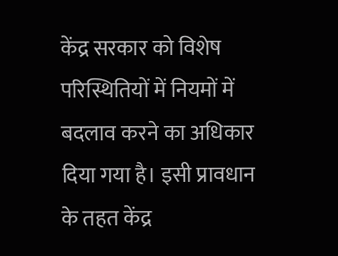केंद्र सरकार को विशेष परिस्थितियों में नियमों में बदलाव करने का अधिकार दिया गया है। इसी प्रावधान के तहत केंद्र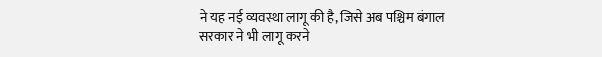ने यह नई व्यवस्था लागू की है, जिसे अब पश्चिम बंगाल सरकार ने भी लागू करने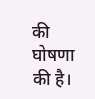की घोषणा की है।